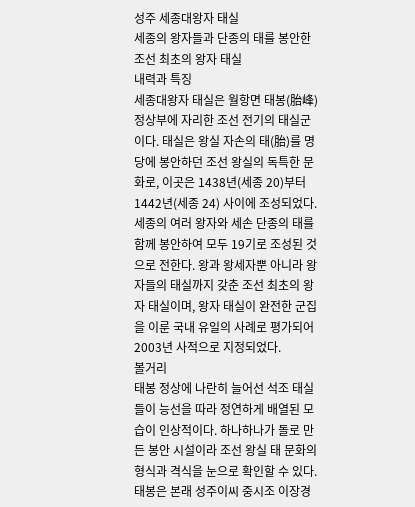성주 세종대왕자 태실
세종의 왕자들과 단종의 태를 봉안한 조선 최초의 왕자 태실
내력과 특징
세종대왕자 태실은 월항면 태봉(胎峰) 정상부에 자리한 조선 전기의 태실군이다. 태실은 왕실 자손의 태(胎)를 명당에 봉안하던 조선 왕실의 독특한 문화로, 이곳은 1438년(세종 20)부터 1442년(세종 24) 사이에 조성되었다.
세종의 여러 왕자와 세손 단종의 태를 함께 봉안하여 모두 19기로 조성된 것으로 전한다. 왕과 왕세자뿐 아니라 왕자들의 태실까지 갖춘 조선 최초의 왕자 태실이며, 왕자 태실이 완전한 군집을 이룬 국내 유일의 사례로 평가되어 2003년 사적으로 지정되었다.
볼거리
태봉 정상에 나란히 늘어선 석조 태실들이 능선을 따라 정연하게 배열된 모습이 인상적이다. 하나하나가 돌로 만든 봉안 시설이라 조선 왕실 태 문화의 형식과 격식을 눈으로 확인할 수 있다. 태봉은 본래 성주이씨 중시조 이장경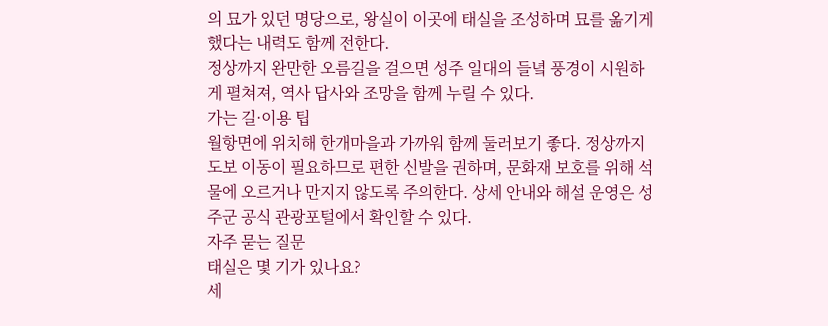의 묘가 있던 명당으로, 왕실이 이곳에 태실을 조성하며 묘를 옮기게 했다는 내력도 함께 전한다.
정상까지 완만한 오름길을 걸으면 성주 일대의 들녘 풍경이 시원하게 펼쳐져, 역사 답사와 조망을 함께 누릴 수 있다.
가는 길·이용 팁
월항면에 위치해 한개마을과 가까워 함께 둘러보기 좋다. 정상까지 도보 이동이 필요하므로 편한 신발을 권하며, 문화재 보호를 위해 석물에 오르거나 만지지 않도록 주의한다. 상세 안내와 해설 운영은 성주군 공식 관광포털에서 확인할 수 있다.
자주 묻는 질문
태실은 몇 기가 있나요?
세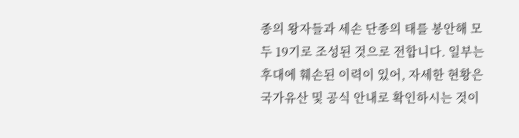종의 왕자들과 세손 단종의 태를 봉안해 모두 19기로 조성된 것으로 전합니다. 일부는 후대에 훼손된 이력이 있어, 자세한 현황은 국가유산 및 공식 안내로 확인하시는 것이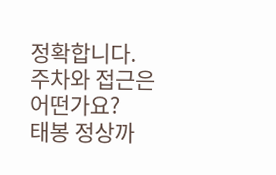정확합니다.
주차와 접근은 어떤가요?
태봉 정상까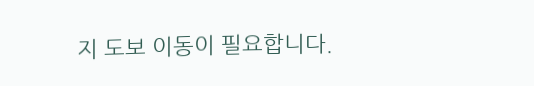지 도보 이동이 필요합니다.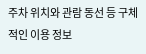주차 위치와 관람 동선 등 구체적인 이용 정보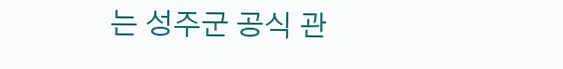는 성주군 공식 관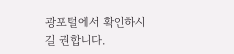광포털에서 확인하시길 권합니다.